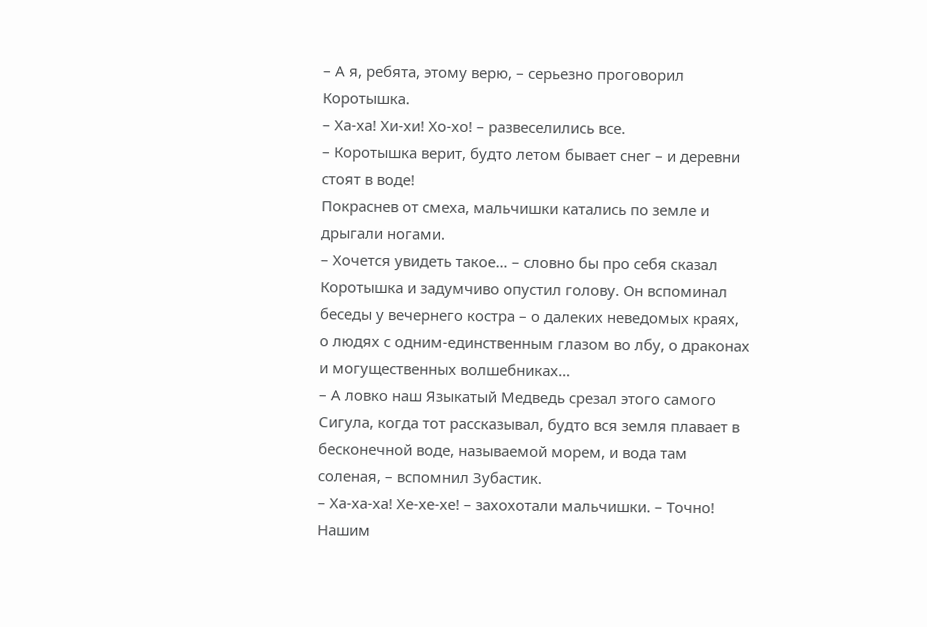– А я, ребята, этому верю, – серьезно проговорил Коротышка.
– Ха-ха! Хи-хи! Хо-хо! – развеселились все.
– Коротышка верит, будто летом бывает снег – и деревни стоят в воде!
Покраснев от смеха, мальчишки катались по земле и дрыгали ногами.
– Хочется увидеть такое… – словно бы про себя сказал Коротышка и задумчиво опустил голову. Он вспоминал беседы у вечернего костра – о далеких неведомых краях, о людях с одним-единственным глазом во лбу, о драконах и могущественных волшебниках…
– А ловко наш Языкатый Медведь срезал этого самого Сигула, когда тот рассказывал, будто вся земля плавает в бесконечной воде, называемой морем, и вода там соленая, – вспомнил Зубастик.
– Ха-ха-ха! Хе-хе-хе! – захохотали мальчишки. – Точно! Нашим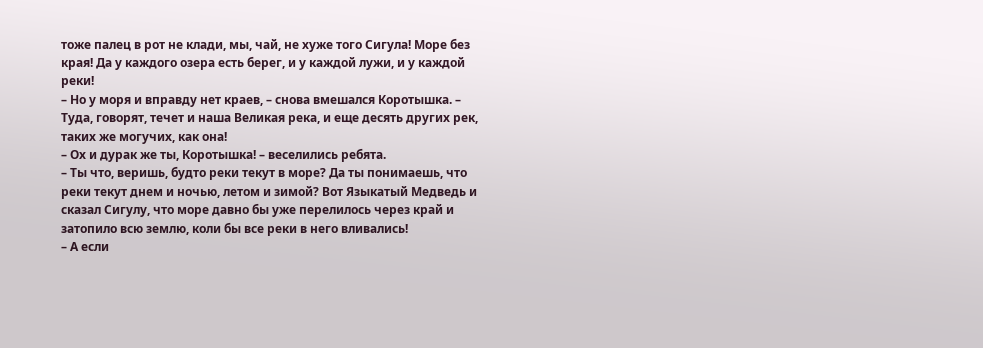тоже палец в рот не клади, мы, чай, не хуже того Сигула! Море без края! Да у каждого озера есть берег, и у каждой лужи, и у каждой реки!
– Но у моря и вправду нет краев, – снова вмешался Коротышка. – Туда, говорят, течет и наша Великая река, и еще десять других рек, таких же могучих, как она!
– Ох и дурак же ты, Коротышка! – веселились ребята.
– Ты что, веришь, будто реки текут в море? Да ты понимаешь, что реки текут днем и ночью, летом и зимой? Вот Языкатый Медведь и сказал Сигулу, что море давно бы уже перелилось через край и затопило всю землю, коли бы все реки в него вливались!
– А если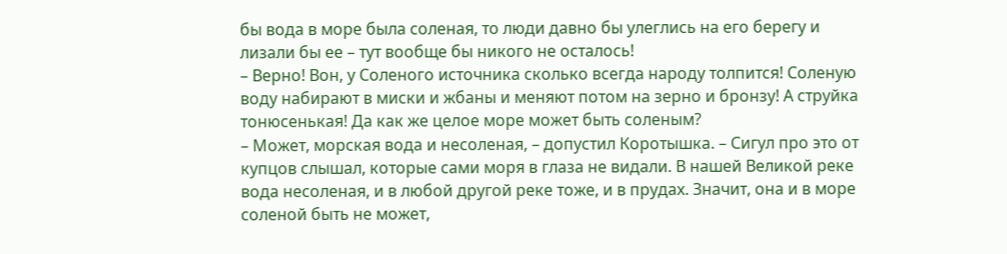бы вода в море была соленая, то люди давно бы улеглись на его берегу и лизали бы ее – тут вообще бы никого не осталось!
– Верно! Вон, у Соленого источника сколько всегда народу толпится! Соленую воду набирают в миски и жбаны и меняют потом на зерно и бронзу! А струйка тонюсенькая! Да как же целое море может быть соленым?
– Может, морская вода и несоленая, – допустил Коротышка. – Сигул про это от купцов слышал, которые сами моря в глаза не видали. В нашей Великой реке вода несоленая, и в любой другой реке тоже, и в прудах. Значит, она и в море соленой быть не может,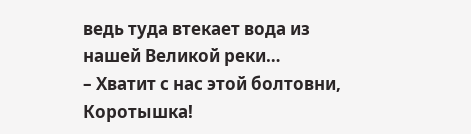ведь туда втекает вода из нашей Великой реки…
– Хватит с нас этой болтовни, Коротышка!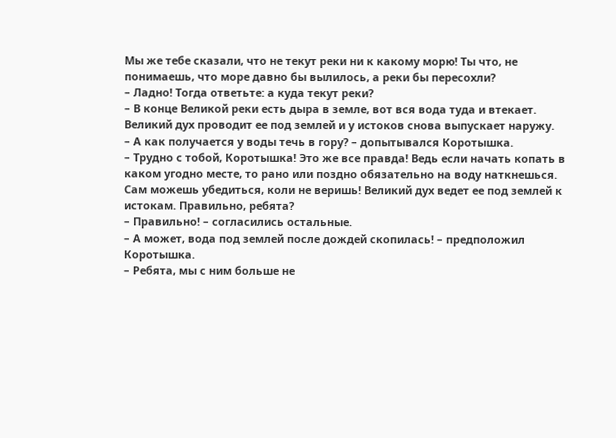Мы же тебе сказали, что не текут реки ни к какому морю! Ты что, не понимаешь, что море давно бы вылилось, а реки бы пересохли?
– Ладно! Тогда ответьте: а куда текут реки?
– В конце Великой реки есть дыра в земле, вот вся вода туда и втекает. Великий дух проводит ее под землей и у истоков снова выпускает наружу.
– А как получается у воды течь в гору? – допытывался Коротышка.
– Трудно с тобой, Коротышка! Это же все правда! Ведь если начать копать в каком угодно месте, то рано или поздно обязательно на воду наткнешься. Сам можешь убедиться, коли не веришь! Великий дух ведет ее под землей к истокам. Правильно, ребята?
– Правильно! – согласились остальные.
– А может, вода под землей после дождей скопилась! – предположил Коротышка.
– Ребята, мы с ним больше не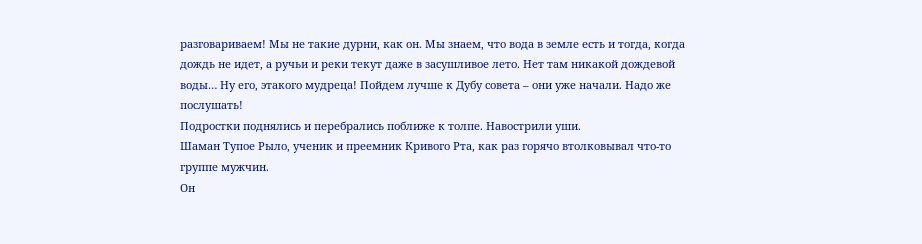разговариваем! Мы не такие дурни, как он. Мы знаем, что вода в земле есть и тогда, когда дождь не идет, а ручьи и реки текут даже в засушливое лето. Нет там никакой дождевой воды… Ну его, этакого мудреца! Пойдем лучше к Дубу совета – они уже начали. Надо же послушать!
Подростки поднялись и перебрались поближе к толпе. Навострили уши.
Шаман Тупое Рыло, ученик и преемник Кривого Рта, как раз горячо втолковывал что-то группе мужчин.
Он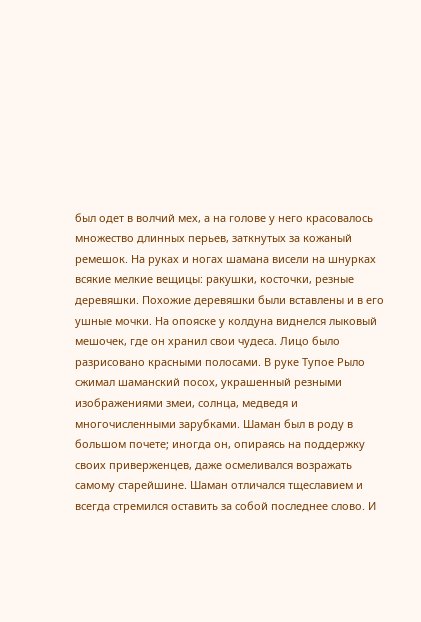был одет в волчий мех, а на голове у него красовалось множество длинных перьев, заткнутых за кожаный ремешок. На руках и ногах шамана висели на шнурках всякие мелкие вещицы: ракушки, косточки, резные деревяшки. Похожие деревяшки были вставлены и в его ушные мочки. На опояске у колдуна виднелся лыковый мешочек, где он хранил свои чудеса. Лицо было разрисовано красными полосами. В руке Тупое Рыло сжимал шаманский посох, украшенный резными изображениями змеи, солнца, медведя и многочисленными зарубками. Шаман был в роду в большом почете; иногда он, опираясь на поддержку своих приверженцев, даже осмеливался возражать самому старейшине. Шаман отличался тщеславием и всегда стремился оставить за собой последнее слово. И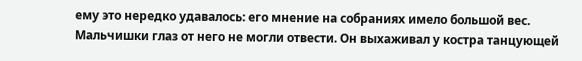ему это нередко удавалось: его мнение на собраниях имело большой вес.
Мальчишки глаз от него не могли отвести. Он выхаживал у костра танцующей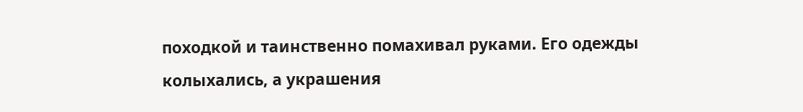походкой и таинственно помахивал руками. Его одежды колыхались, а украшения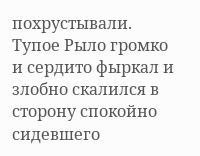похрустывали.
Тупое Рыло громко и сердито фыркал и злобно скалился в сторону спокойно сидевшего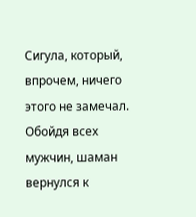Сигула, который, впрочем, ничего этого не замечал.
Обойдя всех мужчин, шаман вернулся к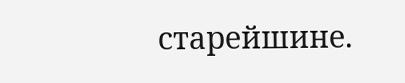старейшине.